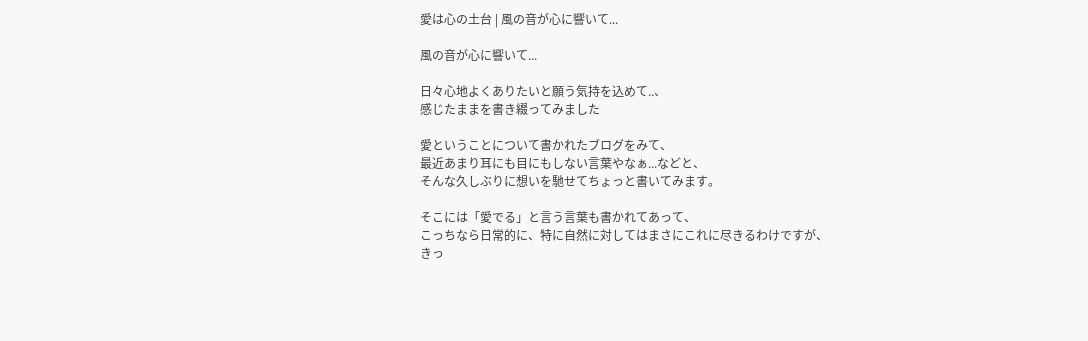愛は心の土台 | 風の音が心に響いて...

風の音が心に響いて...

日々心地よくありたいと願う気持を込めて..、
感じたままを書き綴ってみました

愛ということについて書かれたブログをみて、
最近あまり耳にも目にもしない言葉やなぁ...などと、
そんな久しぶりに想いを馳せてちょっと書いてみます。

そこには「愛でる」と言う言葉も書かれてあって、
こっちなら日常的に、特に自然に対してはまさにこれに尽きるわけですが、
きっ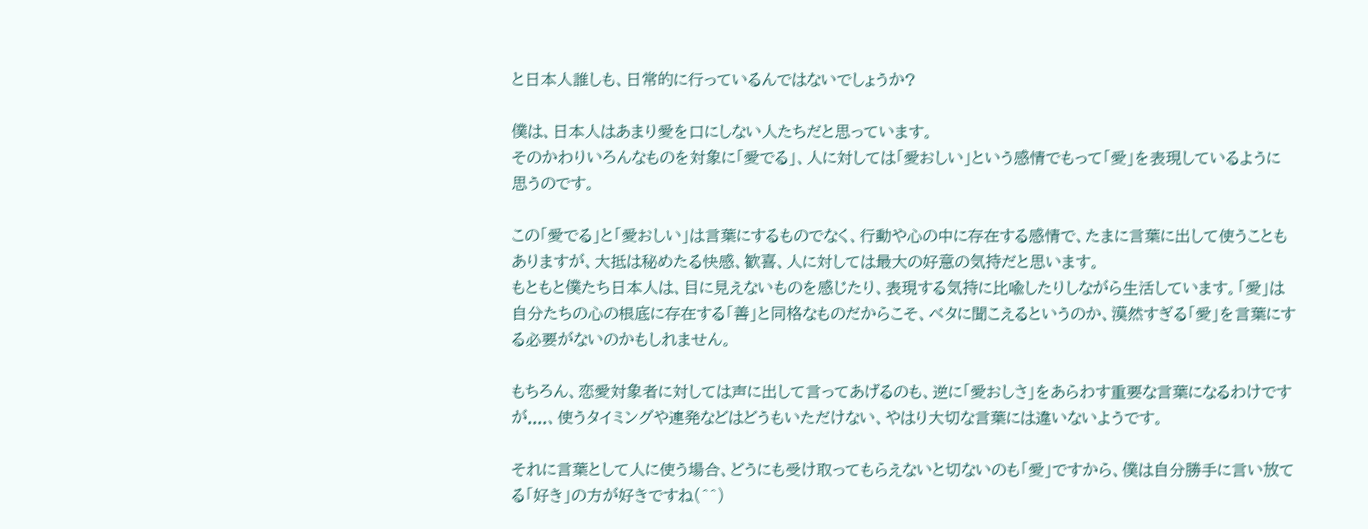と日本人誰しも、日常的に行っているんではないでしょうか?

僕は、日本人はあまり愛を口にしない人たちだと思っています。
そのかわりいろんなものを対象に「愛でる」、人に対しては「愛おしい」という感情でもって「愛」を表現しているように思うのです。

この「愛でる」と「愛おしい」は言葉にするものでなく、行動や心の中に存在する感情で、たまに言葉に出して使うこともありますが、大抵は秘めたる快感、歓喜、人に対しては最大の好意の気持だと思います。
もともと僕たち日本人は、目に見えないものを感じたり、表現する気持に比喩したりしながら生活しています。「愛」は自分たちの心の根底に存在する「善」と同格なものだからこそ、ベタに聞こえるというのか、漠然すぎる「愛」を言葉にする必要がないのかもしれません。

もちろん、恋愛対象者に対しては声に出して言ってあげるのも、逆に「愛おしさ」をあらわす重要な言葉になるわけですが....、使うタイミングや連発などはどうもいただけない、やはり大切な言葉には違いないようです。

それに言葉として人に使う場合、どうにも受け取ってもらえないと切ないのも「愛」ですから、僕は自分勝手に言い放てる「好き」の方が好きですね(^^)